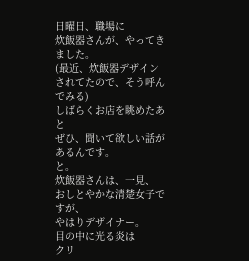日曜日、職場に
炊飯器さんが、やってきました。
(最近、炊飯器デザインされてたので、そう呼んでみる)
しばらくお店を眺めたあと
ぜひ、聞いて欲しい話があるんです。
と。
炊飯器さんは、一見、
おしとやかな清楚女子ですが、
やはりデザイナー。
目の中に光る炎は
クリ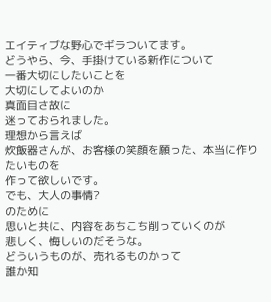エイティブな野心でギラついてます。
どうやら、今、手掛けている新作について
一番大切にしたいことを
大切にしてよいのか
真面目さ故に
迷っておられました。
理想から言えば
炊飯器さんが、お客様の笑顔を願った、本当に作りたいものを
作って欲しいです。
でも、大人の事情?
のために
思いと共に、内容をあちこち削っていくのが
悲しく、悔しいのだそうな。
どういうものが、売れるものかって
誰か知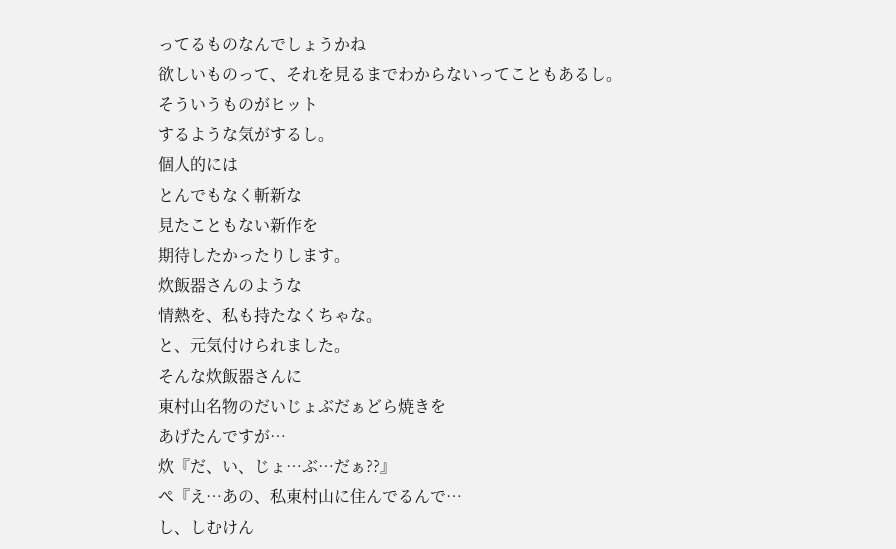ってるものなんでしょうかね
欲しいものって、それを見るまでわからないってこともあるし。
そういうものがヒット
するような気がするし。
個人的には
とんでもなく斬新な
見たこともない新作を
期待したかったりします。
炊飯器さんのような
情熱を、私も持たなくちゃな。
と、元気付けられました。
そんな炊飯器さんに
東村山名物のだいじょぶだぁどら焼きを
あげたんですが…
炊『だ、い、じょ…ぶ…だぁ??』
ぺ『え…あの、私東村山に住んでるんで…
し、しむけん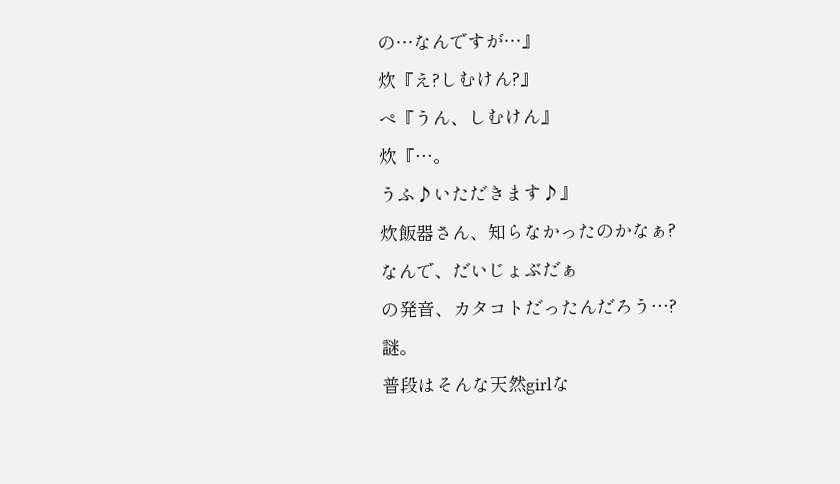の…なんですが…』
炊『え?しむけん?』
ぺ『うん、しむけん』
炊『…。
うふ♪いただきます♪』
炊飯器さん、知らなかったのかなぁ?
なんで、だいじょぶだぁ
の発音、カタコトだったんだろう…?
謎。
普段はそんな天然girlな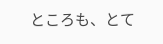ところも、とて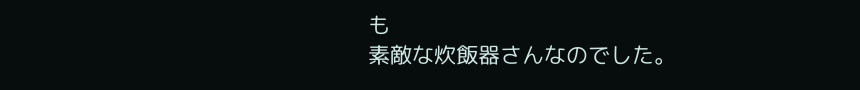も
素敵な炊飯器さんなのでした。